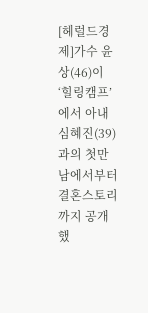[헤럴드경제]가수 윤상(46)이 ‘힐링캠프’에서 아내 심혜진(39)과의 첫만남에서부터 결혼스토리까지 공개했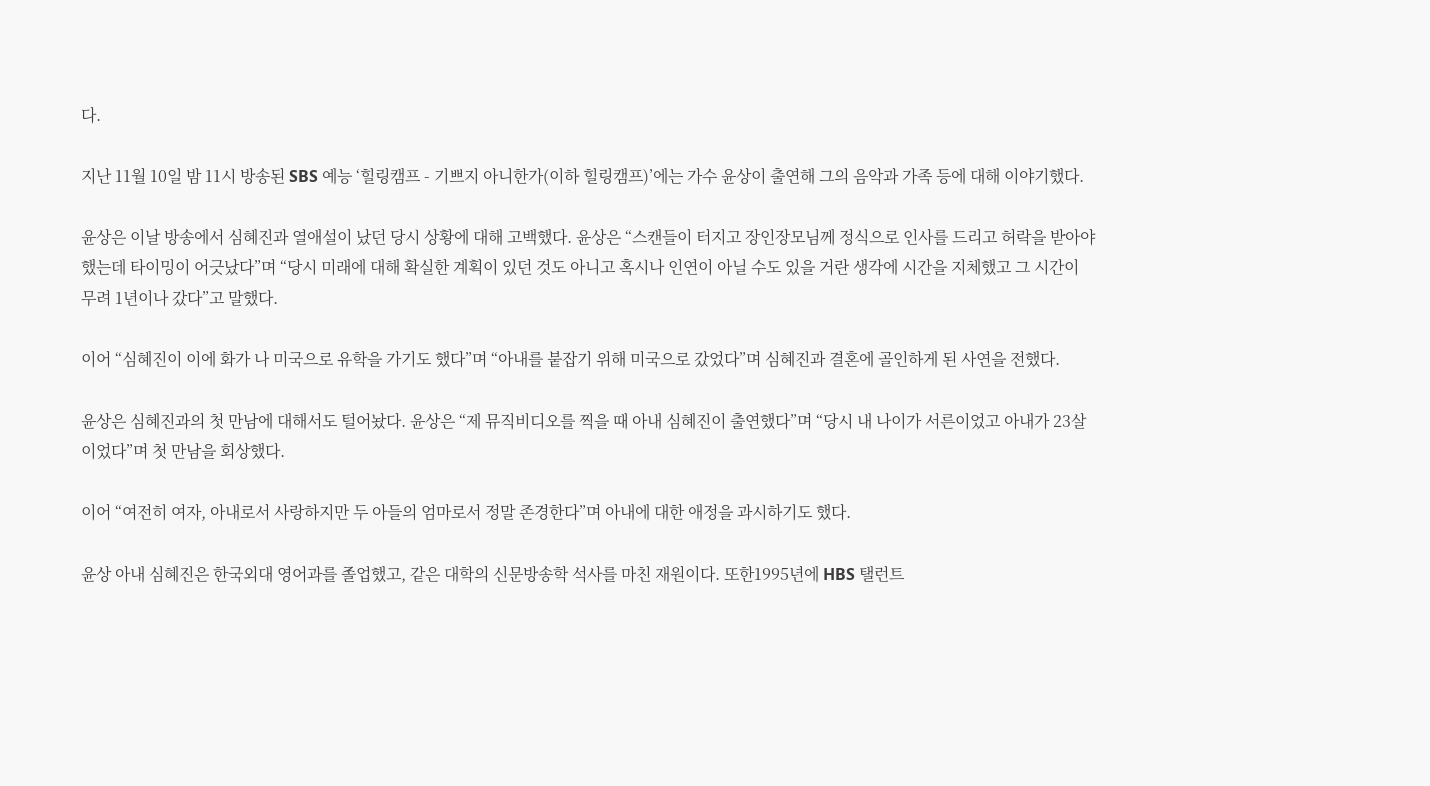다.

지난 11월 10일 밤 11시 방송된 SBS 예능 ‘힐링캠프 - 기쁘지 아니한가(이하 힐링캠프)’에는 가수 윤상이 출연해 그의 음악과 가족 등에 대해 이야기했다.

윤상은 이날 방송에서 심혜진과 열애설이 났던 당시 상황에 대해 고백했다. 윤상은 “스캔들이 터지고 장인장모님께 정식으로 인사를 드리고 허락을 받아야 했는데 타이밍이 어긋났다”며 “당시 미래에 대해 확실한 계획이 있던 것도 아니고 혹시나 인연이 아닐 수도 있을 거란 생각에 시간을 지체했고 그 시간이 무려 1년이나 갔다”고 말했다.

이어 “심혜진이 이에 화가 나 미국으로 유학을 가기도 했다”며 “아내를 붙잡기 위해 미국으로 갔었다”며 심혜진과 결혼에 골인하게 된 사연을 전했다.

윤상은 심혜진과의 첫 만남에 대해서도 털어놨다. 윤상은 “제 뮤직비디오를 찍을 때 아내 심혜진이 출연했다”며 “당시 내 나이가 서른이었고 아내가 23살이었다”며 첫 만남을 회상했다.

이어 “여전히 여자, 아내로서 사랑하지만 두 아들의 엄마로서 정말 존경한다”며 아내에 대한 애정을 과시하기도 했다.

윤상 아내 심혜진은 한국외대 영어과를 졸업했고, 같은 대학의 신문방송학 석사를 마친 재원이다. 또한1995년에 HBS 탤런트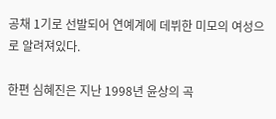공채 1기로 선발되어 연예계에 데뷔한 미모의 여성으로 알려져있다.

한편 심혜진은 지난 1998년 윤상의 곡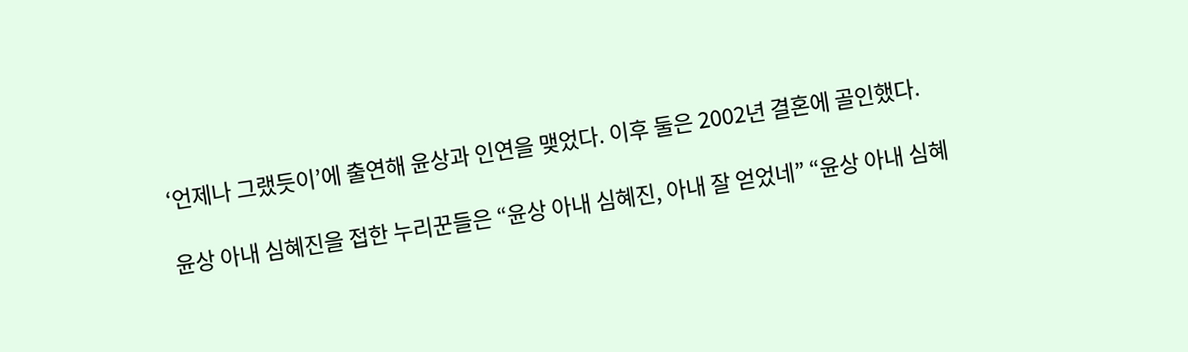‘언제나 그랬듯이’에 출연해 윤상과 인연을 맺었다. 이후 둘은 2002년 결혼에 골인했다.

윤상 아내 심혜진을 접한 누리꾼들은 “윤상 아내 심혜진, 아내 잘 얻었네” “윤상 아내 심혜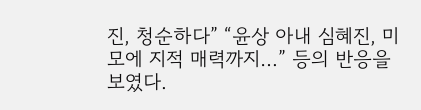진, 청순하다” “윤상 아내 심혜진, 미모에 지적 매력까지…” 등의 반응을 보였다.